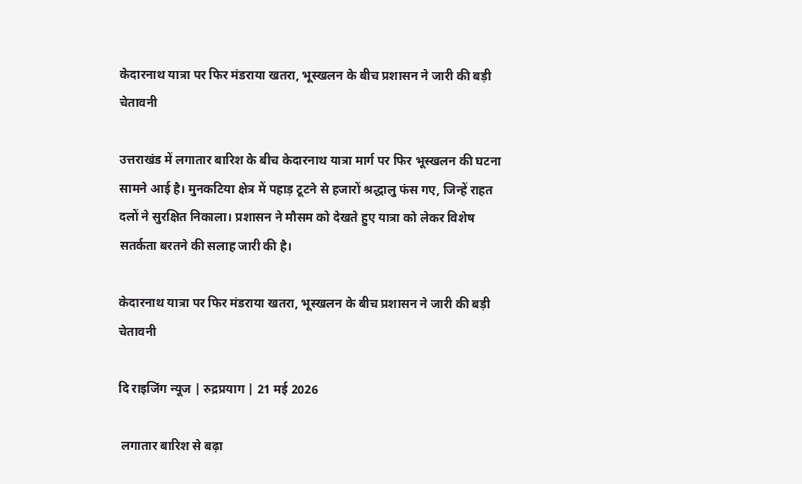केदारनाथ यात्रा पर फिर मंडराया खतरा, भूस्खलन के बीच प्रशासन ने जारी की बड़ी चेतावनी

उत्तराखंड में लगातार बारिश के बीच केदारनाथ यात्रा मार्ग पर फिर भूस्खलन की घटना सामने आई है। मुनकटिया क्षेत्र में पहाड़ टूटने से हजारों श्रद्धालु फंस गए, जिन्हें राहत दलों ने सुरक्षित निकाला। प्रशासन ने मौसम को देखते हुए यात्रा को लेकर विशेष सतर्कता बरतने की सलाह जारी की है।

केदारनाथ यात्रा पर फिर मंडराया खतरा, भूस्खलन के बीच प्रशासन ने जारी की बड़ी चेतावनी

दि राइजिंग न्यूज | रुद्रप्रयाग | 21 मई 2026

 लगातार बारिश से बढ़ा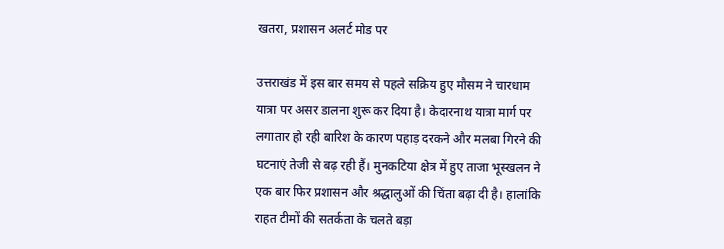खतरा, प्रशासन अलर्ट मोड पर

उत्तराखंड में इस बार समय से पहले सक्रिय हुए मौसम ने चारधाम यात्रा पर असर डालना शुरू कर दिया है। केदारनाथ यात्रा मार्ग पर लगातार हो रही बारिश के कारण पहाड़ दरकने और मलबा गिरने की घटनाएं तेजी से बढ़ रही हैं। मुनकटिया क्षेत्र में हुए ताजा भूस्खलन ने एक बार फिर प्रशासन और श्रद्धालुओं की चिंता बढ़ा दी है। हालांकि राहत टीमों की सतर्कता के चलते बड़ा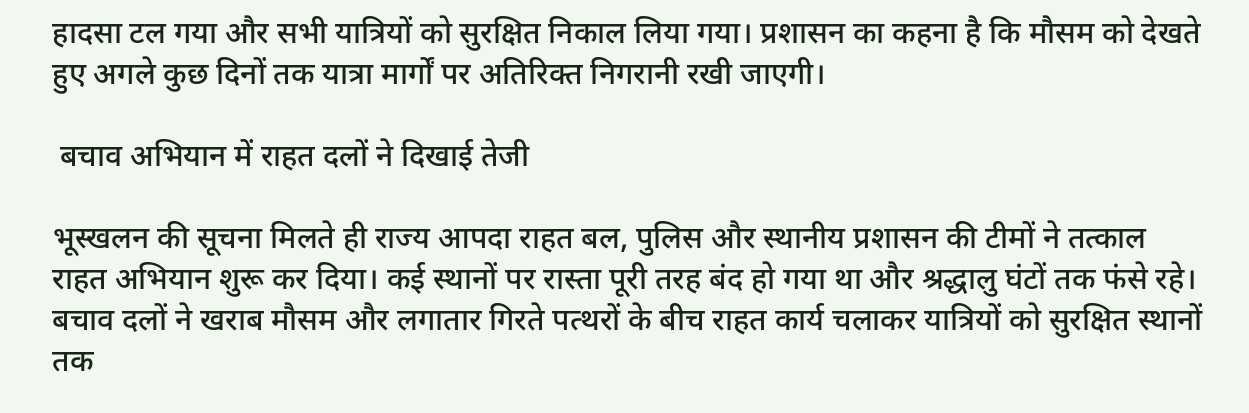हादसा टल गया और सभी यात्रियों को सुरक्षित निकाल लिया गया। प्रशासन का कहना है कि मौसम को देखते हुए अगले कुछ दिनों तक यात्रा मार्गों पर अतिरिक्त निगरानी रखी जाएगी।

 बचाव अभियान में राहत दलों ने दिखाई तेजी

भूस्खलन की सूचना मिलते ही राज्य आपदा राहत बल, पुलिस और स्थानीय प्रशासन की टीमों ने तत्काल राहत अभियान शुरू कर दिया। कई स्थानों पर रास्ता पूरी तरह बंद हो गया था और श्रद्धालु घंटों तक फंसे रहे। बचाव दलों ने खराब मौसम और लगातार गिरते पत्थरों के बीच राहत कार्य चलाकर यात्रियों को सुरक्षित स्थानों तक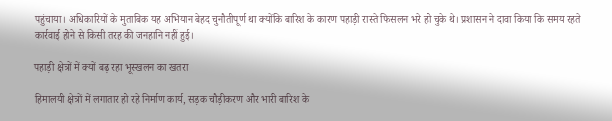पहुंचाया। अधिकारियों के मुताबिक यह अभियान बेहद चुनौतीपूर्ण था क्योंकि बारिश के कारण पहाड़ी रास्ते फिसलन भरे हो चुके थे। प्रशासन ने दावा किया कि समय रहते कार्रवाई होने से किसी तरह की जनहानि नहीं हुई।

पहाड़ी क्षेत्रों में क्यों बढ़ रहा भूस्खलन का खतरा

हिमालयी क्षेत्रों में लगातार हो रहे निर्माण कार्य, सड़क चौड़ीकरण और भारी बारिश के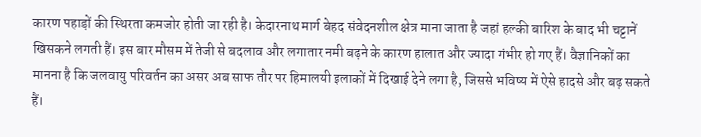कारण पहाड़ों की स्थिरता कमजोर होती जा रही है। केदारनाथ मार्ग बेहद संवेदनशील क्षेत्र माना जाता है जहां हल्की बारिश के बाद भी चट्टानें खिसकने लगती हैं। इस बार मौसम में तेजी से बदलाव और लगातार नमी बढ़ने के कारण हालात और ज्यादा गंभीर हो गए हैं। वैज्ञानिकों का मानना है कि जलवायु परिवर्तन का असर अब साफ तौर पर हिमालयी इलाकों में दिखाई देने लगा है, जिससे भविष्य में ऐसे हादसे और बढ़ सकते हैं।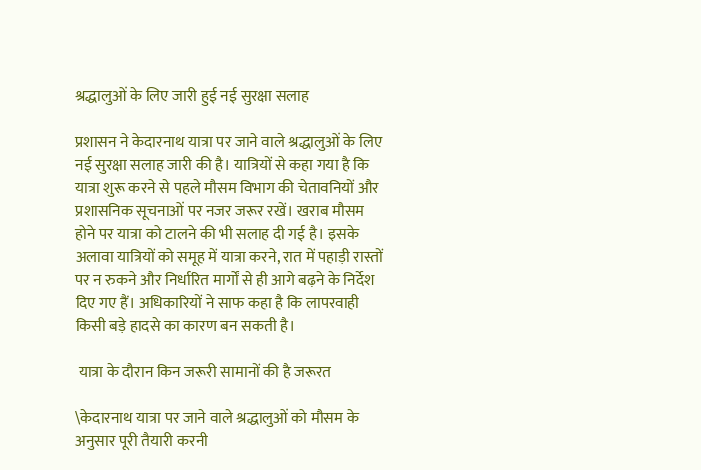श्रद्धालुओं के लिए जारी हुई नई सुरक्षा सलाह

प्रशासन ने केदारनाथ यात्रा पर जाने वाले श्रद्धालुओं के लिए नई सुरक्षा सलाह जारी की है। यात्रियों से कहा गया है कि यात्रा शुरू करने से पहले मौसम विभाग की चेतावनियों और प्रशासनिक सूचनाओं पर नजर जरूर रखें। खराब मौसम होने पर यात्रा को टालने की भी सलाह दी गई है। इसके अलावा यात्रियों को समूह में यात्रा करने, रात में पहाड़ी रास्तों पर न रुकने और निर्धारित मार्गों से ही आगे बढ़ने के निर्देश दिए गए हैं। अधिकारियों ने साफ कहा है कि लापरवाही किसी बड़े हादसे का कारण बन सकती है।

 यात्रा के दौरान किन जरूरी सामानों की है जरूरत

\केदारनाथ यात्रा पर जाने वाले श्रद्धालुओं को मौसम के अनुसार पूरी तैयारी करनी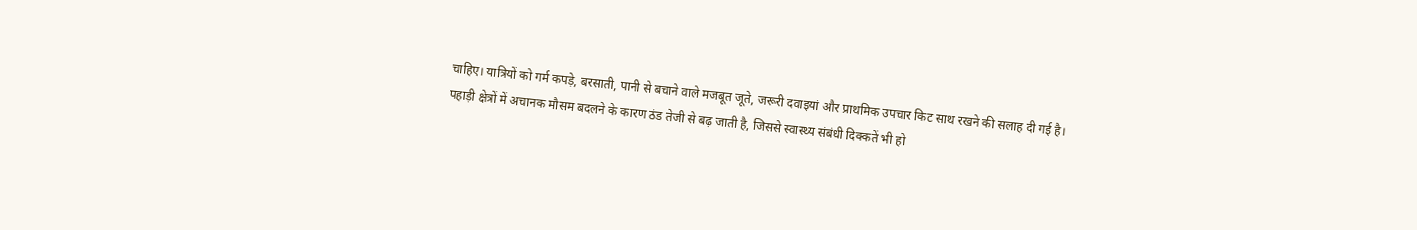चाहिए। यात्रियों को गर्म कपड़े, बरसाती, पानी से बचाने वाले मजबूत जूते, जरूरी दवाइयां और प्राथमिक उपचार किट साथ रखने की सलाह दी गई है। पहाड़ी क्षेत्रों में अचानक मौसम बदलने के कारण ठंड तेजी से बढ़ जाती है, जिससे स्वास्थ्य संबंधी दिक्कतें भी हो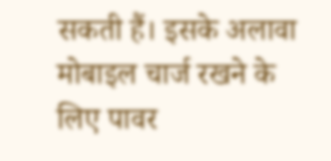सकती हैं। इसके अलावा मोबाइल चार्ज रखने के लिए पावर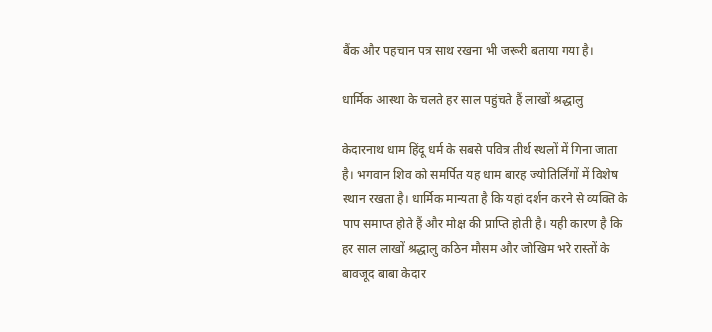बैंक और पहचान पत्र साथ रखना भी जरूरी बताया गया है।

धार्मिक आस्था के चलते हर साल पहुंचते हैं लाखों श्रद्धालु

केदारनाथ धाम हिंदू धर्म के सबसे पवित्र तीर्थ स्थलों में गिना जाता है। भगवान शिव को समर्पित यह धाम बारह ज्योतिर्लिंगों में विशेष स्थान रखता है। धार्मिक मान्यता है कि यहां दर्शन करने से व्यक्ति के पाप समाप्त होते हैं और मोक्ष की प्राप्ति होती है। यही कारण है कि हर साल लाखों श्रद्धालु कठिन मौसम और जोखिम भरे रास्तों के बावजूद बाबा केदार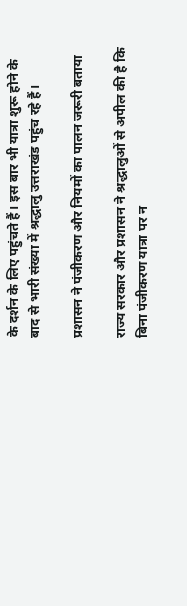के दर्शन के लिए पहुंचते हैं। इस बार भी यात्रा शुरू होने के बाद से भारी संख्या में श्रद्धालु उत्तराखंड पहुंच रहे हैं।

प्रशासन ने पंजीकरण और नियमों का पालन जरूरी बताया

राज्य सरकार और प्रशासन ने श्रद्धालुओं से अपील की है कि बिना पंजीकरण यात्रा पर न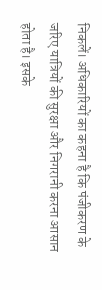निकलें। अधिकारियों का कहना है कि पंजीकरण के जरिए यात्रियों की सुरक्षा और निगरानी करना आसान होता है। इसके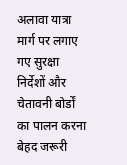अलावा यात्रा मार्ग पर लगाए गए सुरक्षा निर्देशों और चेतावनी बोर्डों का पालन करना बेहद जरूरी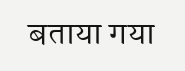बताया गया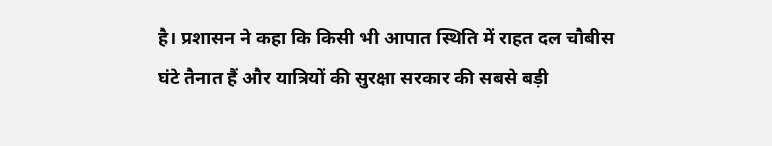है। प्रशासन ने कहा कि किसी भी आपात स्थिति में राहत दल चौबीस घंटे तैनात हैं और यात्रियों की सुरक्षा सरकार की सबसे बड़ी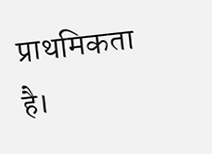प्राथमिकता है।